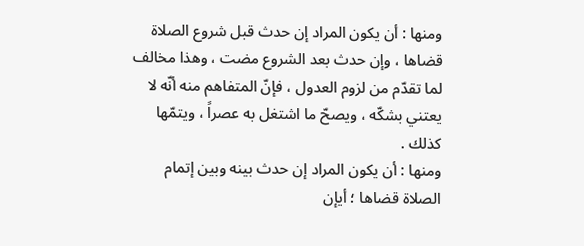ومنها : أن يكون المراد إن حدث قبل شروع الصلاة قضاها ، وإن حدث بعد الشروع مضت ، وهذا مخالف لما تقدّم من لزوم العدول ، فإنّ المتفاهم منه أنّه لا يعتني بشكّه ، ويصحّ ما اشتغل به عصراً ، ويتمّها كذلك .
ومنها : أن يكون المراد إن حدث بينه وبين إتمام الصلاة قضاها ؛ أيإن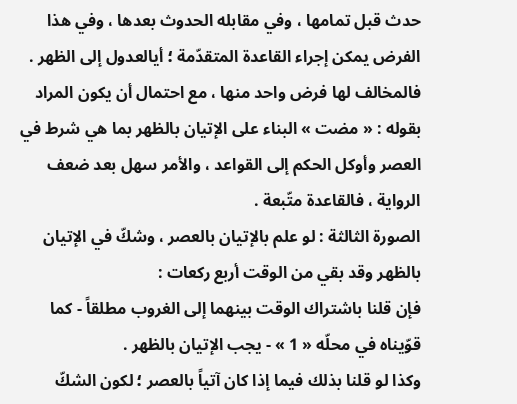حدث قبل تمامها ، وفي مقابله الحدوث بعدها ، وفي هذا الفرض يمكن إجراء القاعدة المتقدّمة ؛ أيالعدول إلى الظهر .
فالمخالف لها فرض واحد منها ، مع احتمال أن يكون المراد بقوله : « مضت » البناء على الإتيان بالظهر بما هي شرط في العصر وأوكل الحكم إلى القواعد ، والأمر سهل بعد ضعف الرواية ، فالقاعدة متّبعة .
الصورة الثالثة : لو علم بالإتيان بالعصر ، وشكّ في الإتيان بالظهر وقد بقي من الوقت أربع ركعات :
فإن قلنا باشتراك الوقت بينهما إلى الغروب مطلقاً - كما قوّيناه في محلّه « 1 » - يجب الإتيان بالظهر .
وكذا لو قلنا بذلك فيما إذا كان آتياً بالعصر ؛ لكون الشكّ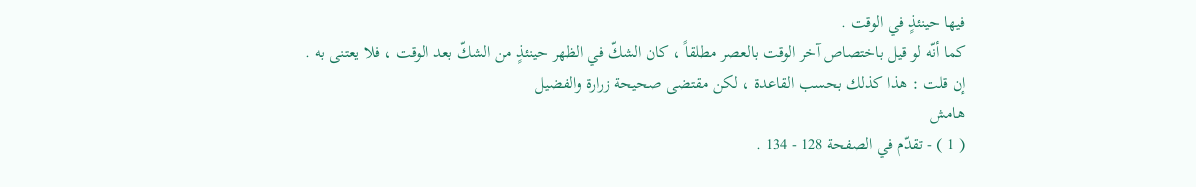فيها حينئذٍ في الوقت .
كما أنّه لو قيل باختصاص آخر الوقت بالعصر مطلقاً ، كان الشكّ في الظهر حينئذٍ من الشكّ بعد الوقت ، فلا يعتنى به .
إن قلت : هذا كذلك بحسب القاعدة ، لكن مقتضى صحيحة زرارة والفضيل
هامش
( 1 ) - تقدّم في الصفحة 128 - 134 .